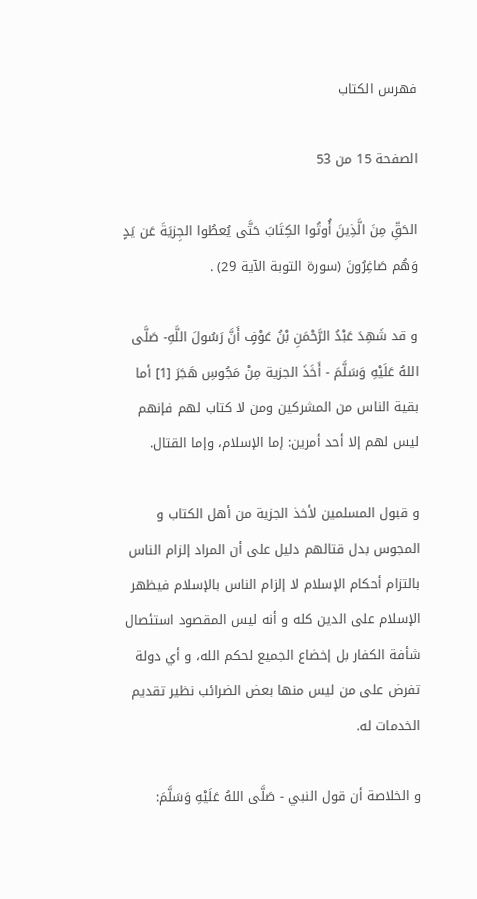فهرس الكتاب

الصفحة 15 من 53

الحَقِّ مِنَ الَّذِينَ أُوتُوا الكِتَابَ حَتَّى يُعطُوا الجِزيَةَ عَن يَدٍ وَهُم صَاغِرُونَ (سورة التوبة الآية 29) .

و قد شَهِدَ عَبْدُ الرَّحْمَنِ بْنُ عَوْفٍ أَنَّ رَسُولَ اللَّهِ- صَلَّى اللهُ عَلَيْهِ وَسَلَّمَ - أَخَذَ الجزية مِنْ مَجُوسِ هَجَرَ [1] أما بقية الناس من المشركين ومن لا كتاب لهم فإنهم ليس لهم إلا أحد أمرين: إما الإسلام، وإما القتال.

و قبول المسلمين لأخذ الجزية من أهل الكتاب و المجوس بدل قتالهم دليل على أن المراد إلزام الناس بالتزام أحكام الإسلام لا إلزام الناس بالإسلام فيظهر الإسلام على الدين كله و أنه ليس المقصود استئصال شأفة الكفار بل إخضاع الجميع لحكم الله، و أي دولة تفرض على من ليس منها بعض الضرائب نظير تقديم الخدمات له.

و الخلاصة أن قول النبي - صَلَّى اللهُ عَلَيْهِ وَسَلَّمَ: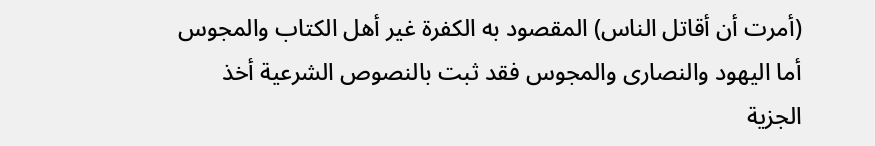(أمرت أن أقاتل الناس) المقصود به الكفرة غير أهل الكتاب والمجوس أما اليهود والنصارى والمجوس فقد ثبت بالنصوص الشرعية أخذ الجزية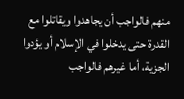منهم فالواجب أن يجاهدوا ويقاتلوا مع القدرة حتى يدخلوا في الإسلام أو يؤدوا الجزية، أما غيرهم فالواجب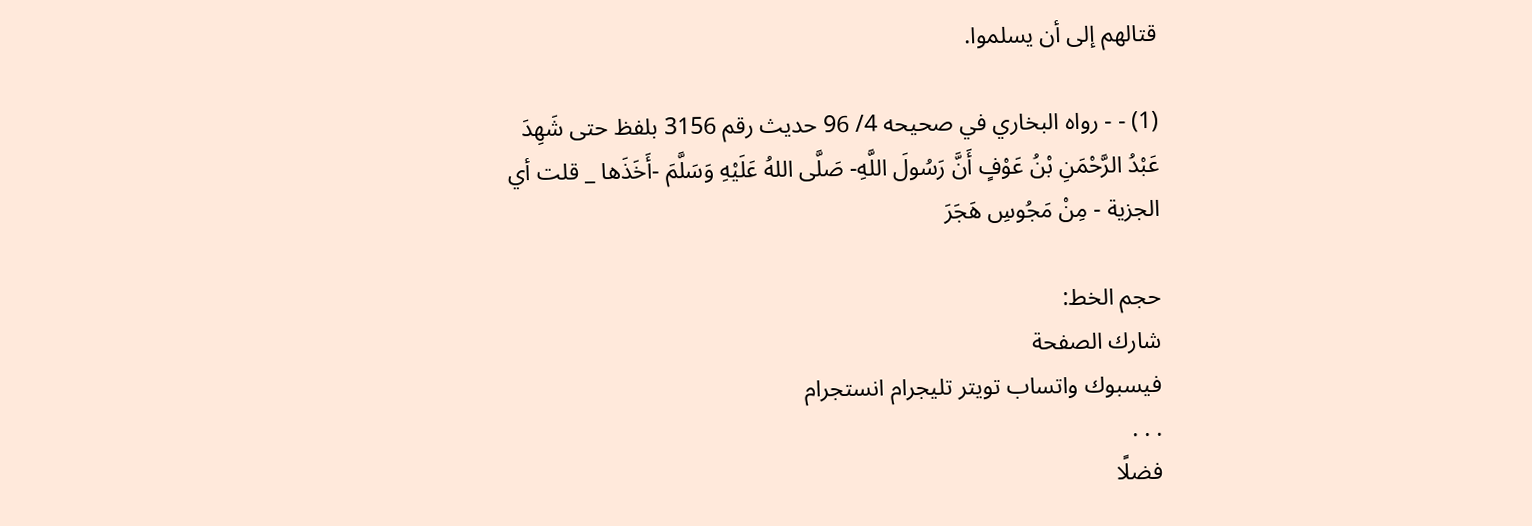قتالهم إلى أن يسلموا.

(1) - - رواه البخاري في صحيحه 4/ 96 حديث رقم 3156 بلفظ حتى شَهِدَ عَبْدُ الرَّحْمَنِ بْنُ عَوْفٍ أَنَّ رَسُولَ اللَّهِ- صَلَّى اللهُ عَلَيْهِ وَسَلَّمَ -أَخَذَها _ قلت أي الجزية - مِنْ مَجُوسِ هَجَرَ

حجم الخط:
شارك الصفحة
فيسبوك واتساب تويتر تليجرام انستجرام
. . .
فضلًا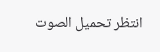انتظر تحميل الصوت